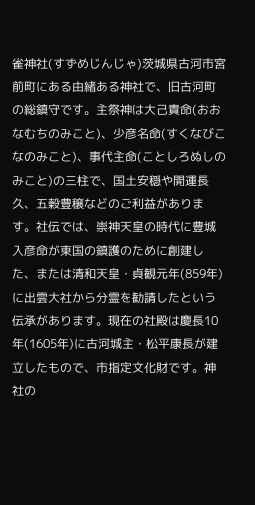雀神社(すずめじんじゃ)茨城県古河市宮前町にある由緒ある神社で、旧古河町の総鎮守です。主祭神は大己貴命(おおなむちのみこと)、少彦名命(すくなびこなのみこと)、事代主命(ことしろぬしのみこと)の三柱で、国土安穏や開運長久、五穀豊穣などのご利益があります。社伝では、崇神天皇の時代に豊城入彦命が東国の鎮護のために創建した、または清和天皇・貞観元年(859年)に出雲大社から分霊を勧請したという伝承があります。現在の社殿は慶長10年(1605年)に古河城主・松平康長が建立したもので、市指定文化財です。神社の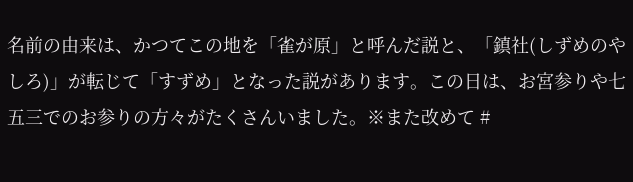名前の由来は、かつてこの地を「雀が原」と呼んだ説と、「鎮社(しずめのやしろ)」が転じて「すずめ」となった説があります。この日は、お宮参りや七五三でのお参りの方々がたくさんいました。※また改めて #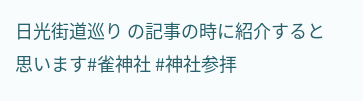日光街道巡り の記事の時に紹介すると思います#雀神社 #神社参拝